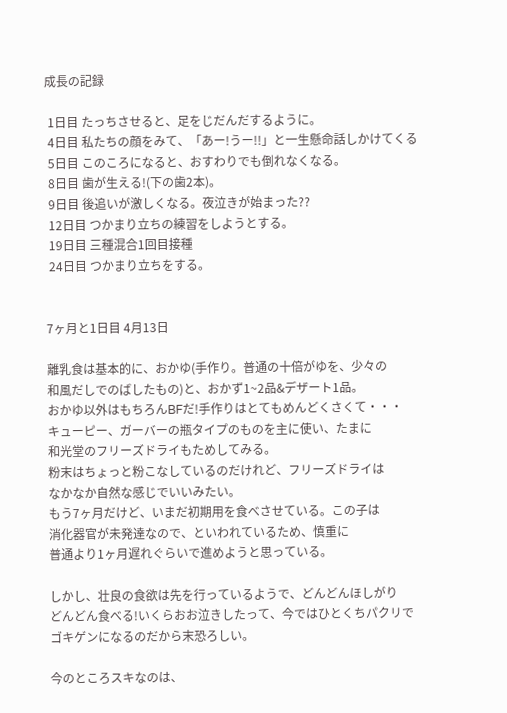成長の記録

 1日目 たっちさせると、足をじだんだするように。
 4日目 私たちの顔をみて、「あー!うー!!」と一生懸命話しかけてくる
 5日目 このころになると、おすわりでも倒れなくなる。
 8日目 歯が生える!(下の歯2本)。
 9日目 後追いが激しくなる。夜泣きが始まった??
 12日目 つかまり立ちの練習をしようとする。
 19日目 三種混合1回目接種
 24日目 つかまり立ちをする。


7ヶ月と1日目 4月13日

離乳食は基本的に、おかゆ(手作り。普通の十倍がゆを、少々の
和風だしでのばしたもの)と、おかず1~2品&デザート1品。
おかゆ以外はもちろんBFだ!手作りはとてもめんどくさくて・・・
キューピー、ガーバーの瓶タイプのものを主に使い、たまに
和光堂のフリーズドライもためしてみる。
粉末はちょっと粉こなしているのだけれど、フリーズドライは
なかなか自然な感じでいいみたい。
もう7ヶ月だけど、いまだ初期用を食べさせている。この子は
消化器官が未発達なので、といわれているため、慎重に
普通より1ヶ月遅れぐらいで進めようと思っている。

しかし、壮良の食欲は先を行っているようで、どんどんほしがり
どんどん食べる!いくらおお泣きしたって、今ではひとくちパクリで
ゴキゲンになるのだから末恐ろしい。

今のところスキなのは、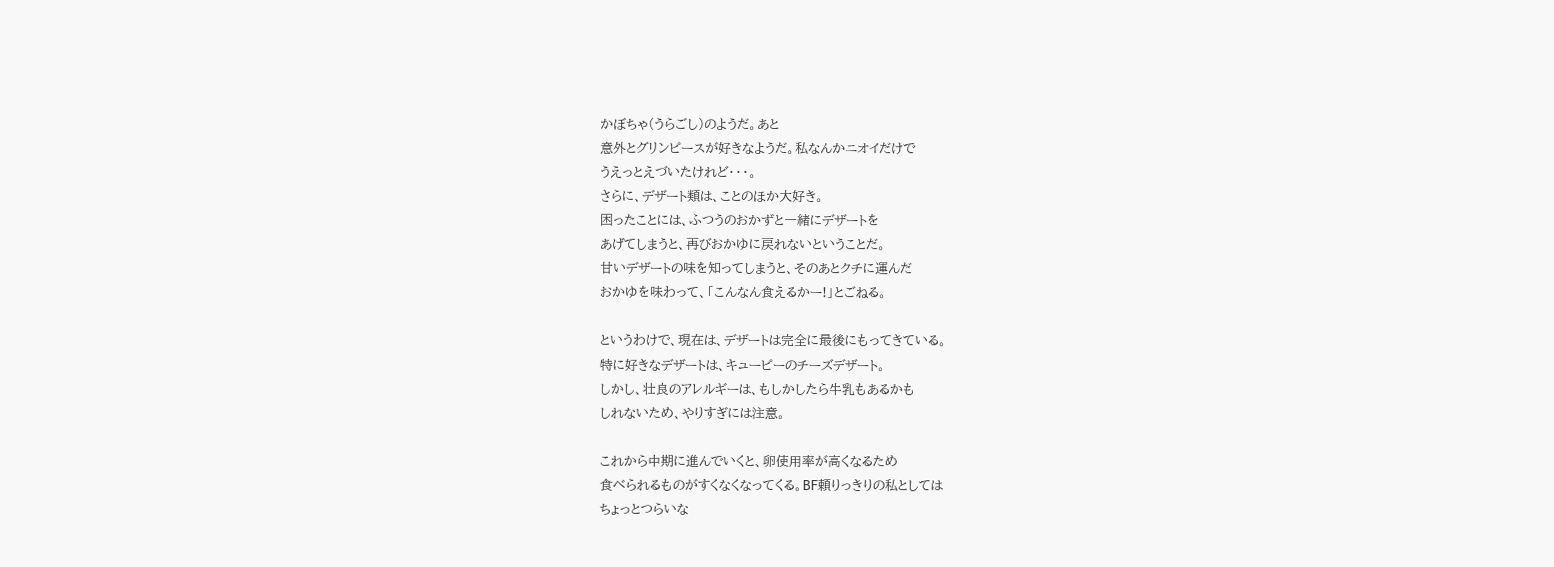かぼちゃ(うらごし)のようだ。あと
意外とグリンピースが好きなようだ。私なんかニオイだけで
うえっとえづいたけれど・・・。
さらに、デザート類は、ことのほか大好き。
困ったことには、ふつうのおかずと一緒にデザートを
あげてしまうと、再びおかゆに戻れないということだ。
甘いデザートの味を知ってしまうと、そのあとクチに運んだ
おかゆを味わって、「こんなん食えるかー!」とごねる。

というわけで、現在は、デザートは完全に最後にもってきている。
特に好きなデザートは、キューピーのチーズデザート。
しかし、壮良のアレルギーは、もしかしたら牛乳もあるかも
しれないため、やりすぎには注意。

これから中期に進んでいくと、卵使用率が高くなるため
食べられるものがすくなくなってくる。BF頼りっきりの私としては
ちょっとつらいな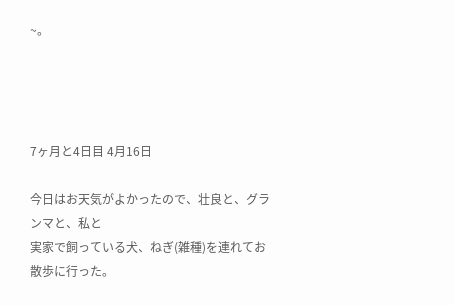~。




7ヶ月と4日目 4月16日

今日はお天気がよかったので、壮良と、グランマと、私と
実家で飼っている犬、ねぎ(雑種)を連れてお散歩に行った。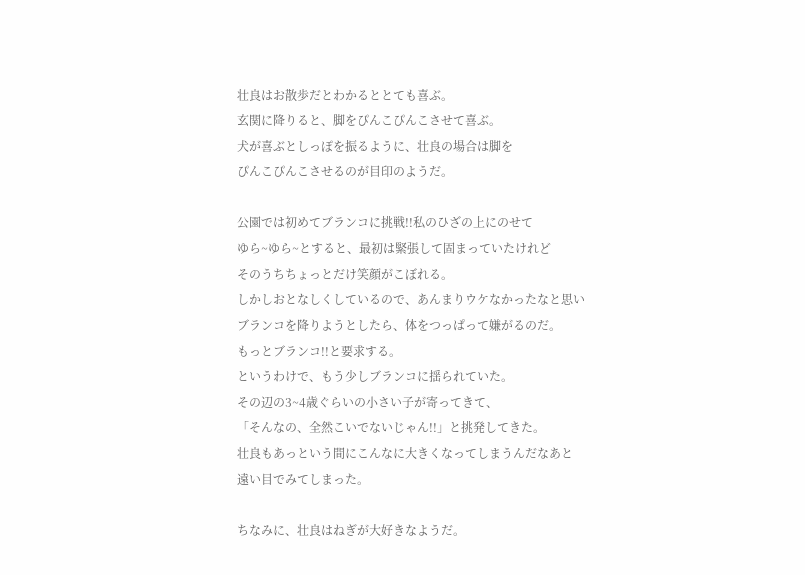壮良はお散歩だとわかるととても喜ぶ。
玄関に降りると、脚をぴんこぴんこさせて喜ぶ。
犬が喜ぶとしっぽを振るように、壮良の場合は脚を
ぴんこぴんこさせるのが目印のようだ。

公園では初めてブランコに挑戦!!私のひざの上にのせて
ゆら~ゆら~とすると、最初は緊張して固まっていたけれど
そのうちちょっとだけ笑顔がこぼれる。
しかしおとなしくしているので、あんまりウケなかったなと思い
ブランコを降りようとしたら、体をつっぱって嫌がるのだ。
もっとブランコ!!と要求する。
というわけで、もう少しブランコに揺られていた。
その辺の3~4歳ぐらいの小さい子が寄ってきて、
「そんなの、全然こいでないじゃん!!」と挑発してきた。
壮良もあっという間にこんなに大きくなってしまうんだなあと
遠い目でみてしまった。

ちなみに、壮良はねぎが大好きなようだ。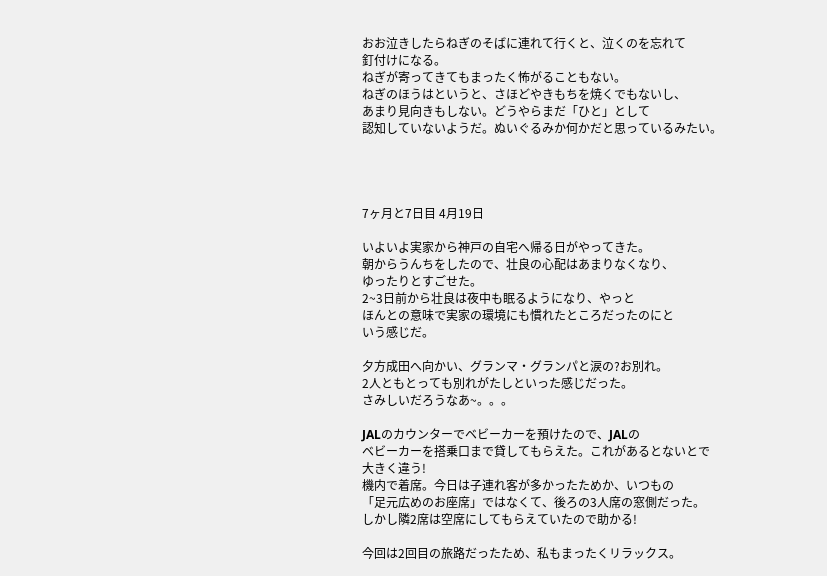おお泣きしたらねぎのそばに連れて行くと、泣くのを忘れて
釘付けになる。
ねぎが寄ってきてもまったく怖がることもない。
ねぎのほうはというと、さほどやきもちを焼くでもないし、
あまり見向きもしない。どうやらまだ「ひと」として
認知していないようだ。ぬいぐるみか何かだと思っているみたい。




7ヶ月と7日目 4月19日

いよいよ実家から神戸の自宅へ帰る日がやってきた。
朝からうんちをしたので、壮良の心配はあまりなくなり、
ゆったりとすごせた。
2~3日前から壮良は夜中も眠るようになり、やっと
ほんとの意味で実家の環境にも慣れたところだったのにと
いう感じだ。

夕方成田へ向かい、グランマ・グランパと涙の?お別れ。
2人ともとっても別れがたしといった感じだった。
さみしいだろうなあ~。。。

JALのカウンターでベビーカーを預けたので、JALの
ベビーカーを搭乗口まで貸してもらえた。これがあるとないとで
大きく違う!
機内で着席。今日は子連れ客が多かったためか、いつもの
「足元広めのお座席」ではなくて、後ろの3人席の窓側だった。
しかし隣2席は空席にしてもらえていたので助かる!

今回は2回目の旅路だったため、私もまったくリラックス。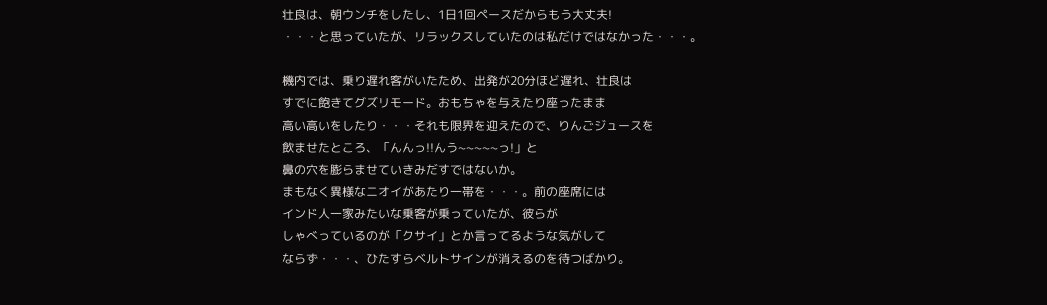壮良は、朝ウンチをしたし、1日1回ペースだからもう大丈夫!
・・・と思っていたが、リラックスしていたのは私だけではなかった・・・。

機内では、乗り遅れ客がいたため、出発が20分ほど遅れ、壮良は
すでに飽きてグズリモード。おもちゃを与えたり座ったまま
高い高いをしたり・・・それも限界を迎えたので、りんごジュースを
飲ませたところ、「んんっ!!んう~~~~~っ!」と
鼻の穴を膨らませていきみだすではないか。
まもなく異様なニオイがあたり一帯を・・・。前の座席には
インド人一家みたいな乗客が乗っていたが、彼らが
しゃべっているのが「クサイ」とか言ってるような気がして
ならず・・・、ひたすらベルトサインが消えるのを待つばかり。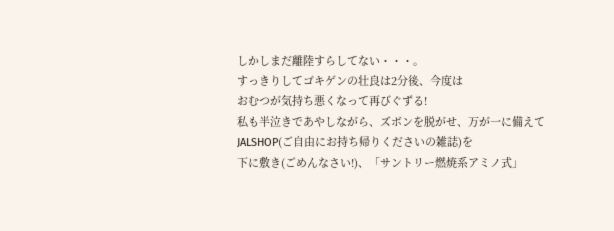しかしまだ離陸すらしてない・・・。
すっきりしてゴキゲンの壮良は2分後、今度は
おむつが気持ち悪くなって再びぐずる!
私も半泣きであやしながら、ズボンを脱がせ、万が一に備えて
JALSHOP(ご自由にお持ち帰りくださいの雑誌)を
下に敷き(ごめんなさい!)、「サントリー燃焼系アミノ式」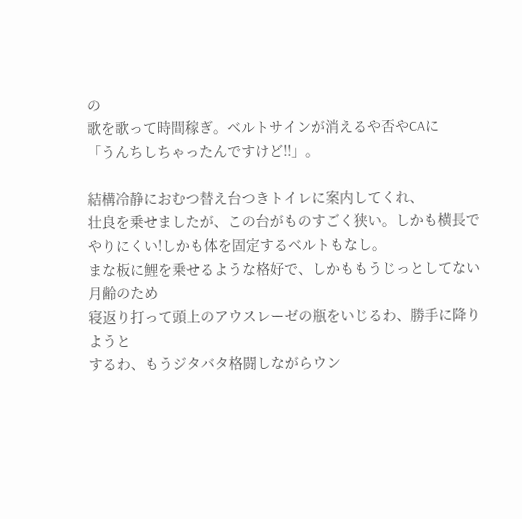の
歌を歌って時間稼ぎ。ベルトサインが消えるや否やCAに
「うんちしちゃったんですけど!!」。

結構冷静におむつ替え台つきトイレに案内してくれ、
壮良を乗せましたが、この台がものすごく狭い。しかも横長で
やりにくい!しかも体を固定するベルトもなし。
まな板に鯉を乗せるような格好で、しかももうじっとしてない月齢のため
寝返り打って頭上のアウスレーゼの瓶をいじるわ、勝手に降りようと
するわ、もうジタバタ格闘しながらウン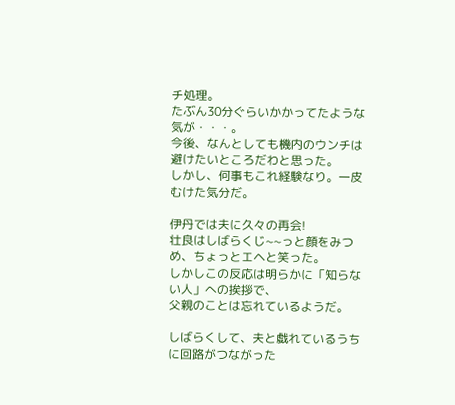チ処理。
たぶん30分ぐらいかかってたような気が・・・。
今後、なんとしても機内のウンチは避けたいところだわと思った。
しかし、何事もこれ経験なり。一皮むけた気分だ。

伊丹では夫に久々の再会!
壮良はしばらくじ~~っと顔をみつめ、ちょっとエヘと笑った。
しかしこの反応は明らかに「知らない人」への挨拶で、
父親のことは忘れているようだ。

しばらくして、夫と戯れているうちに回路がつながった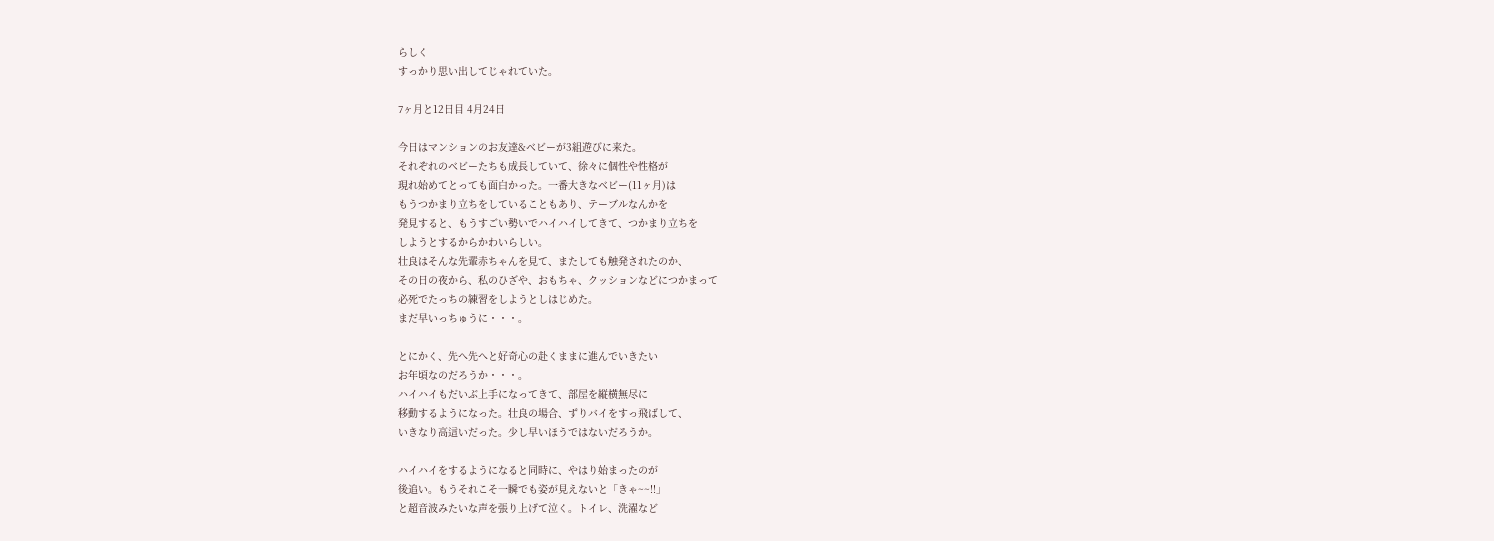らしく
すっかり思い出してじゃれていた。

7ヶ月と12日目 4月24日

今日はマンションのお友達&ベビーが3組遊びに来た。
それぞれのベビーたちも成長していて、徐々に個性や性格が
現れ始めてとっても面白かった。一番大きなベビー(11ヶ月)は
もうつかまり立ちをしていることもあり、テーブルなんかを
発見すると、もうすごい勢いでハイハイしてきて、つかまり立ちを
しようとするからかわいらしい。
壮良はそんな先輩赤ちゃんを見て、またしても触発されたのか、
その日の夜から、私のひざや、おもちゃ、クッションなどにつかまって
必死でたっちの練習をしようとしはじめた。
まだ早いっちゅうに・・・。

とにかく、先へ先へと好奇心の赴くままに進んでいきたい
お年頃なのだろうか・・・。
ハイハイもだいぶ上手になってきて、部屋を縦横無尽に
移動するようになった。壮良の場合、ずりバイをすっ飛ばして、
いきなり高這いだった。少し早いほうではないだろうか。

ハイハイをするようになると同時に、やはり始まったのが
後追い。もうそれこそ一瞬でも姿が見えないと「きゃ~~!!」
と超音波みたいな声を張り上げて泣く。トイレ、洗濯など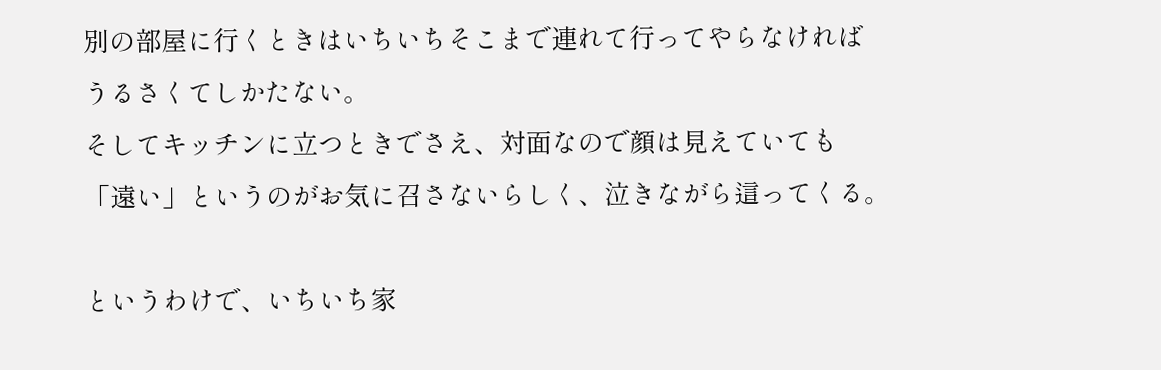別の部屋に行くときはいちいちそこまで連れて行ってやらなければ
うるさくてしかたない。
そしてキッチンに立つときでさえ、対面なので顔は見えていても
「遠い」というのがお気に召さないらしく、泣きながら這ってくる。

というわけで、いちいち家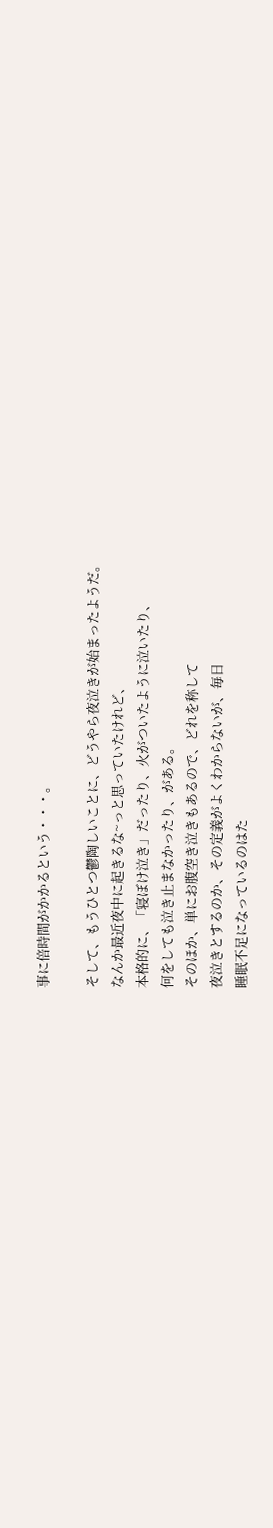事に倍時間がかかるという・・・。

そして、もうひとつ鬱陶しいことに、どうやら夜泣きが始まったようだ。
なんか最近夜中に起きるな~っと思っていたけれど、
本格的に、「寝ぼけ泣き」だったり、火がついたように泣いたり、
何をしても泣き止まなかったり、がある。
そのほか、単にお腹空き泣きもあるので、どれを称して
夜泣きとするのか、その定義がよくわからないが、毎日
睡眠不足になっているのはた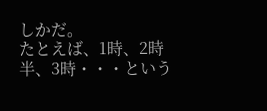しかだ。
たとえば、1時、2時半、3時・・・という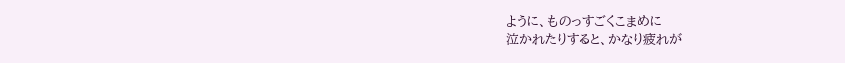ように、ものっすごくこまめに
泣かれたりすると、かなり疲れが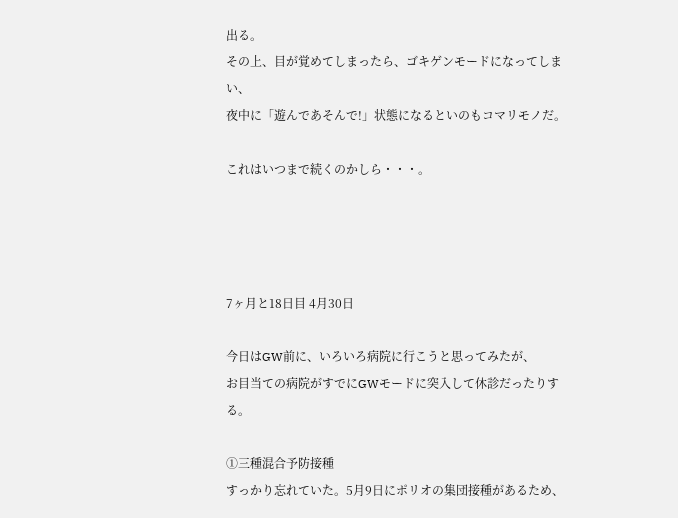出る。
その上、目が覚めてしまったら、ゴキゲンモードになってしまい、
夜中に「遊んであそんで!」状態になるといのもコマリモノだ。

これはいつまで続くのかしら・・・。




7ヶ月と18日目 4月30日

今日はGW前に、いろいろ病院に行こうと思ってみたが、
お目当ての病院がすでにGWモードに突入して休診だったりする。

①三種混合予防接種
すっかり忘れていた。5月9日にポリオの集団接種があるため、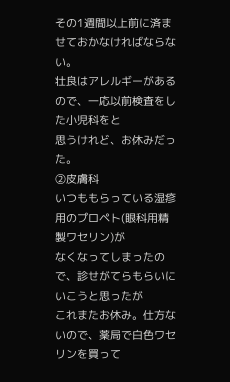その1週間以上前に済ませておかなければならない。
壮良はアレルギーがあるので、一応以前検査をした小児科をと
思うけれど、お休みだった。
②皮膚科
いつももらっている湿疹用のプロペト(眼科用精製ワセリン)が
なくなってしまったので、診せがてらもらいにいこうと思ったが
これまたお休み。仕方ないので、薬局で白色ワセリンを買って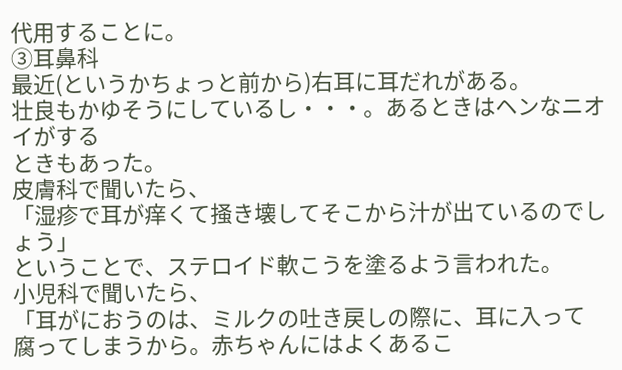代用することに。
③耳鼻科
最近(というかちょっと前から)右耳に耳だれがある。
壮良もかゆそうにしているし・・・。あるときはヘンなニオイがする
ときもあった。
皮膚科で聞いたら、
「湿疹で耳が痒くて掻き壊してそこから汁が出ているのでしょう」
ということで、ステロイド軟こうを塗るよう言われた。
小児科で聞いたら、
「耳がにおうのは、ミルクの吐き戻しの際に、耳に入って
腐ってしまうから。赤ちゃんにはよくあるこ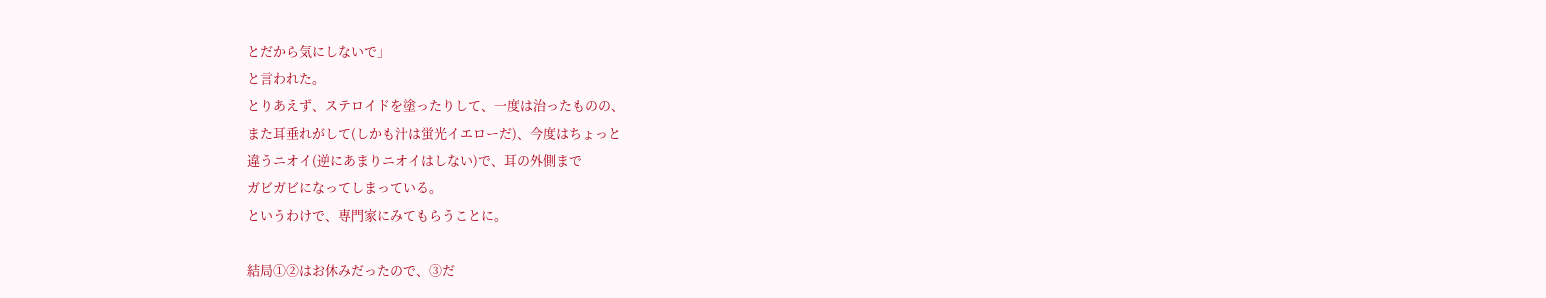とだから気にしないで」
と言われた。
とりあえず、ステロイドを塗ったりして、一度は治ったものの、
また耳垂れがして(しかも汁は蛍光イエローだ)、今度はちょっと
違うニオイ(逆にあまりニオイはしない)で、耳の外側まで
ガビガビになってしまっている。
というわけで、専門家にみてもらうことに。

結局①②はお休みだったので、③だ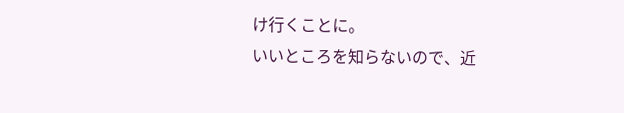け行くことに。
いいところを知らないので、近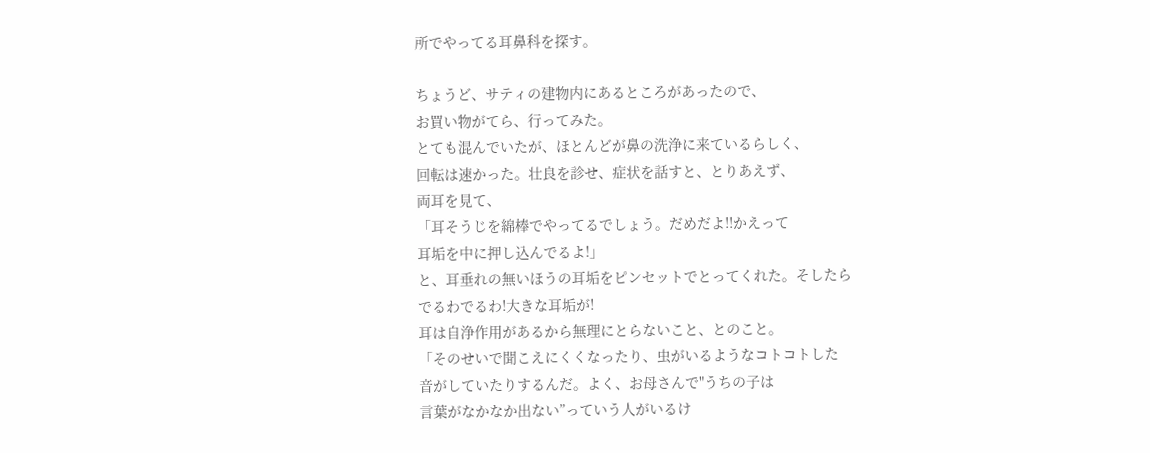所でやってる耳鼻科を探す。

ちょうど、サティの建物内にあるところがあったので、
お買い物がてら、行ってみた。
とても混んでいたが、ほとんどが鼻の洗浄に来ているらしく、
回転は速かった。壮良を診せ、症状を話すと、とりあえず、
両耳を見て、
「耳そうじを綿棒でやってるでしょう。だめだよ!!かえって
耳垢を中に押し込んでるよ!」
と、耳垂れの無いほうの耳垢をピンセットでとってくれた。そしたら
でるわでるわ!大きな耳垢が!
耳は自浄作用があるから無理にとらないこと、とのこと。
「そのせいで聞こえにくくなったり、虫がいるようなコトコトした
音がしていたりするんだ。よく、お母さんで"うちの子は
言葉がなかなか出ない”っていう人がいるけ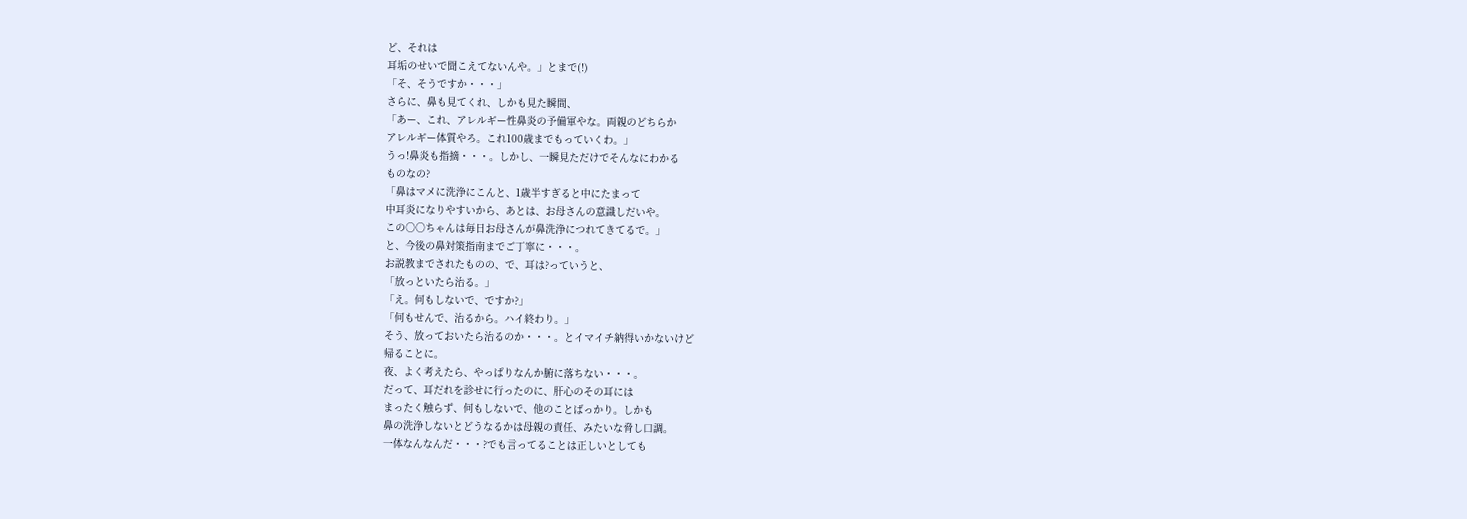ど、それは
耳垢のせいで聞こえてないんや。」とまで(!)
「そ、そうですか・・・」
さらに、鼻も見てくれ、しかも見た瞬間、
「あー、これ、アレルギー性鼻炎の予備軍やな。両親のどちらか
アレルギー体質やろ。これ100歳までもっていくわ。」
うっ!鼻炎も指摘・・・。しかし、一瞬見ただけでそんなにわかる
ものなの?
「鼻はマメに洗浄にこんと、1歳半すぎると中にたまって
中耳炎になりやすいから、あとは、お母さんの意識しだいや。
この○○ちゃんは毎日お母さんが鼻洗浄につれてきてるで。」
と、今後の鼻対策指南までご丁寧に・・・。
お説教までされたものの、で、耳は?っていうと、
「放っといたら治る。」
「え。何もしないで、ですか?」
「何もせんで、治るから。ハイ終わり。」
そう、放っておいたら治るのか・・・。とイマイチ納得いかないけど
帰ることに。
夜、よく考えたら、やっぱりなんか腑に落ちない・・・。
だって、耳だれを診せに行ったのに、肝心のその耳には
まったく触らず、何もしないで、他のことばっかり。しかも
鼻の洗浄しないとどうなるかは母親の責任、みたいな脅し口調。
一体なんなんだ・・・?でも言ってることは正しいとしても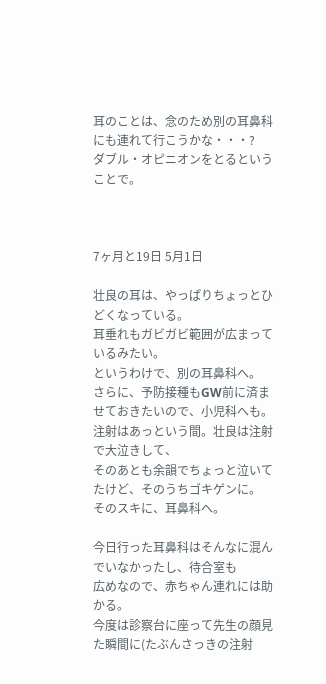耳のことは、念のため別の耳鼻科にも連れて行こうかな・・・?
ダブル・オピニオンをとるということで。



7ヶ月と19日 5月1日

壮良の耳は、やっぱりちょっとひどくなっている。
耳垂れもガビガビ範囲が広まっているみたい。
というわけで、別の耳鼻科へ。
さらに、予防接種もGW前に済ませておきたいので、小児科へも。
注射はあっという間。壮良は注射で大泣きして、
そのあとも余韻でちょっと泣いてたけど、そのうちゴキゲンに。
そのスキに、耳鼻科へ。

今日行った耳鼻科はそんなに混んでいなかったし、待合室も
広めなので、赤ちゃん連れには助かる。
今度は診察台に座って先生の顔見た瞬間に(たぶんさっきの注射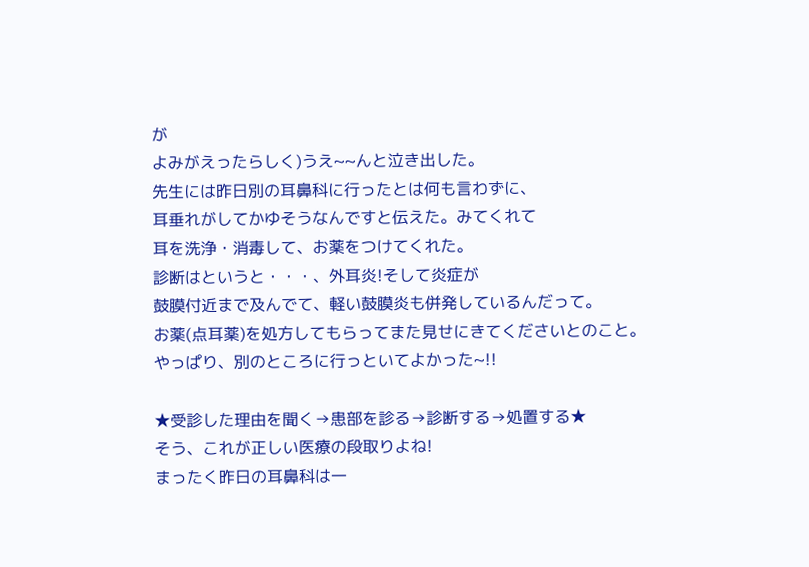が
よみがえったらしく)うえ~~んと泣き出した。
先生には昨日別の耳鼻科に行ったとは何も言わずに、
耳垂れがしてかゆそうなんですと伝えた。みてくれて
耳を洗浄・消毒して、お薬をつけてくれた。
診断はというと・・・、外耳炎!そして炎症が
鼓膜付近まで及んでて、軽い鼓膜炎も併発しているんだって。
お薬(点耳薬)を処方してもらってまた見せにきてくださいとのこと。
やっぱり、別のところに行っといてよかった~!!

★受診した理由を聞く→患部を診る→診断する→処置する★
そう、これが正しい医療の段取りよね!
まったく昨日の耳鼻科は一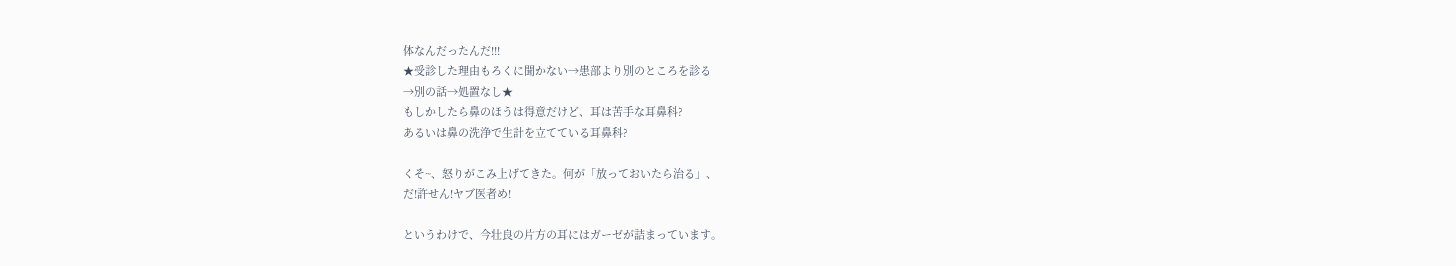体なんだったんだ!!!
★受診した理由もろくに聞かない→患部より別のところを診る
→別の話→処置なし★
もしかしたら鼻のほうは得意だけど、耳は苦手な耳鼻科?
あるいは鼻の洗浄で生計を立てている耳鼻科?

くそ~、怒りがこみ上げてきた。何が「放っておいたら治る」、
だ!許せん!ヤブ医者め!

というわけで、今壮良の片方の耳にはガーゼが詰まっています。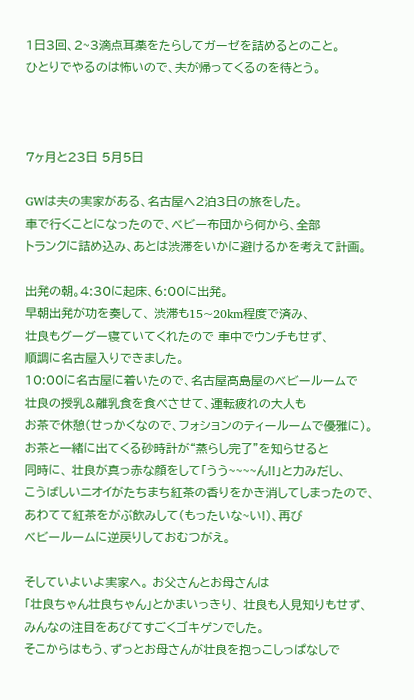1日3回、2~3滴点耳薬をたらしてガーゼを詰めるとのこと。
ひとりでやるのは怖いので、夫が帰ってくるのを待とう。



7ヶ月と23日 5月5日

GWは夫の実家がある、名古屋へ2泊3日の旅をした。
車で行くことになったので、ベビー布団から何から、全部
トランクに詰め込み、あとは渋滞をいかに避けるかを考えて計画。

出発の朝。4:30に起床、6:00に出発。
早朝出発が功を奏して、 渋滞も15~20km程度で済み、
壮良もグーグー寝ていてくれたので 車中でウンチもせず、
順調に名古屋入りできました。
10:00に名古屋に着いたので、名古屋髙島屋のベビールームで
壮良の授乳&離乳食を食べさせて、運転疲れの大人も
お茶で休憩(せっかくなので、フォションのティールームで優雅に)。
お茶と一緒に出てくる砂時計が“蒸らし完了”を知らせると
同時に、 壮良が真っ赤な顔をして「うう~~~~ん!!」と力みだし、
こうばしいニオイがたちまち紅茶の香りをかき消してしまったので、
あわてて紅茶をがぶ飲みして(もったいな~い!)、再び
ベビールームに逆戻りしておむつがえ。

そしていよいよ実家へ。 お父さんとお母さんは
「壮良ちゃん壮良ちゃん」とかまいっきり、 壮良も人見知りもせず、
みんなの注目をあびてすごくゴキゲンでした。
そこからはもう、ずっとお母さんが壮良を抱っこしっぱなしで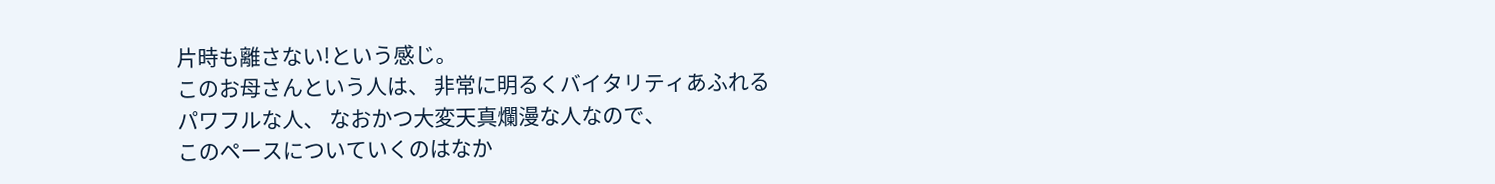片時も離さない!という感じ。
このお母さんという人は、 非常に明るくバイタリティあふれる
パワフルな人、 なおかつ大変天真爛漫な人なので、
このペースについていくのはなか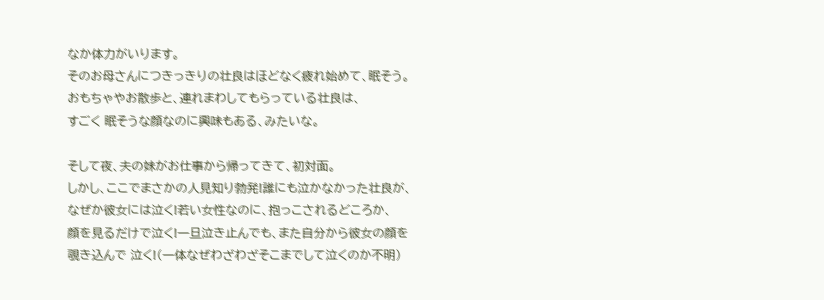なか体力がいります。
そのお母さんにつきっきりの壮良はほどなく疲れ始めて、眠そう。
おもちゃやお散歩と、連れまわしてもらっている壮良は、
すごく 眠そうな顔なのに興味もある、みたいな。

そして夜、夫の妹がお仕事から帰ってきて、初対面。
しかし、ここでまさかの人見知り勃発!誰にも泣かなかった壮良が、
なぜか彼女には泣く!若い女性なのに、抱っこされるどころか、
顔を見るだけで泣く!一旦泣き止んでも、また自分から彼女の顔を
覗き込んで 泣く!(一体なぜわざわざそこまでして泣くのか不明)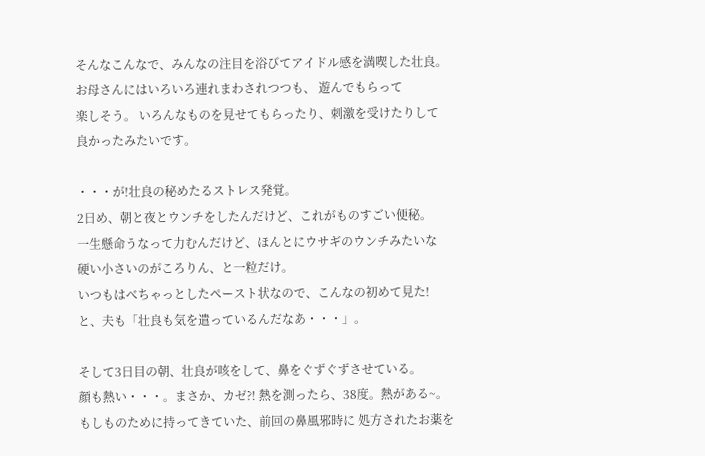そんなこんなで、みんなの注目を浴びてアイドル感を満喫した壮良。
お母さんにはいろいろ連れまわされつつも、 遊んでもらって
楽しそう。 いろんなものを見せてもらったり、刺激を受けたりして
良かったみたいです。

・・・が!壮良の秘めたるストレス発覚。
2日め、朝と夜とウンチをしたんだけど、これがものすごい便秘。
一生懸命うなって力むんだけど、ほんとにウサギのウンチみたいな
硬い小さいのがころりん、と一粒だけ。
いつもはべちゃっとしたペースト状なので、こんなの初めて見た!
と、夫も「壮良も気を遣っているんだなあ・・・」。

そして3日目の朝、壮良が咳をして、鼻をぐずぐずさせている。
顔も熱い・・・。まさか、カゼ?! 熱を測ったら、38度。熱がある~。
もしものために持ってきていた、前回の鼻風邪時に 処方されたお薬を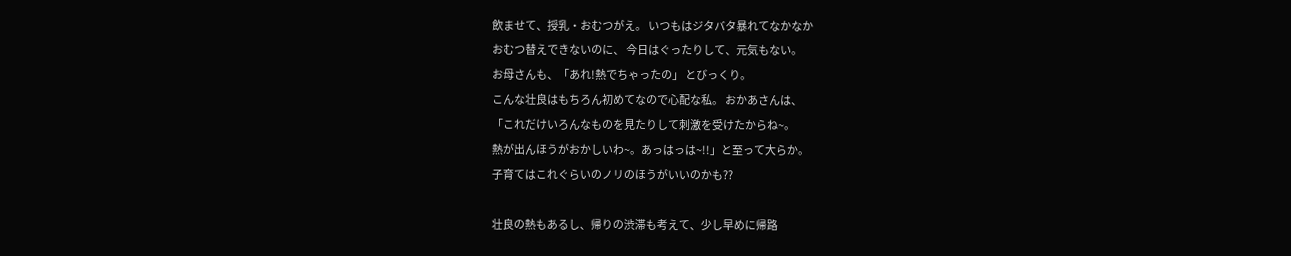飲ませて、授乳・おむつがえ。 いつもはジタバタ暴れてなかなか
おむつ替えできないのに、 今日はぐったりして、元気もない。
お母さんも、「あれ!熱でちゃったの」 とびっくり。
こんな壮良はもちろん初めてなので心配な私。 おかあさんは、
「これだけいろんなものを見たりして刺激を受けたからね~。
熱が出んほうがおかしいわ~。あっはっは~!!」と至って大らか。
子育てはこれぐらいのノリのほうがいいのかも??

壮良の熱もあるし、帰りの渋滞も考えて、少し早めに帰路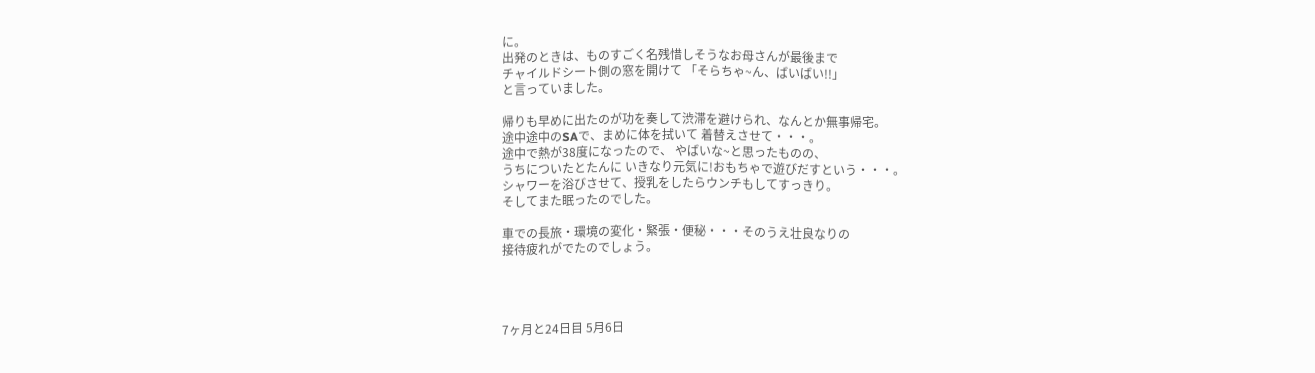に。
出発のときは、ものすごく名残惜しそうなお母さんが最後まで
チャイルドシート側の窓を開けて 「そらちゃ~ん、ばいばい!!」
と言っていました。

帰りも早めに出たのが功を奏して渋滞を避けられ、なんとか無事帰宅。
途中途中のSAで、まめに体を拭いて 着替えさせて・・・。
途中で熱が38度になったので、 やばいな~と思ったものの、
うちについたとたんに いきなり元気に!おもちゃで遊びだすという・・・。
シャワーを浴びさせて、授乳をしたらウンチもしてすっきり。
そしてまた眠ったのでした。

車での長旅・環境の変化・緊張・便秘・・・そのうえ壮良なりの
接待疲れがでたのでしょう。




7ヶ月と24日目 5月6日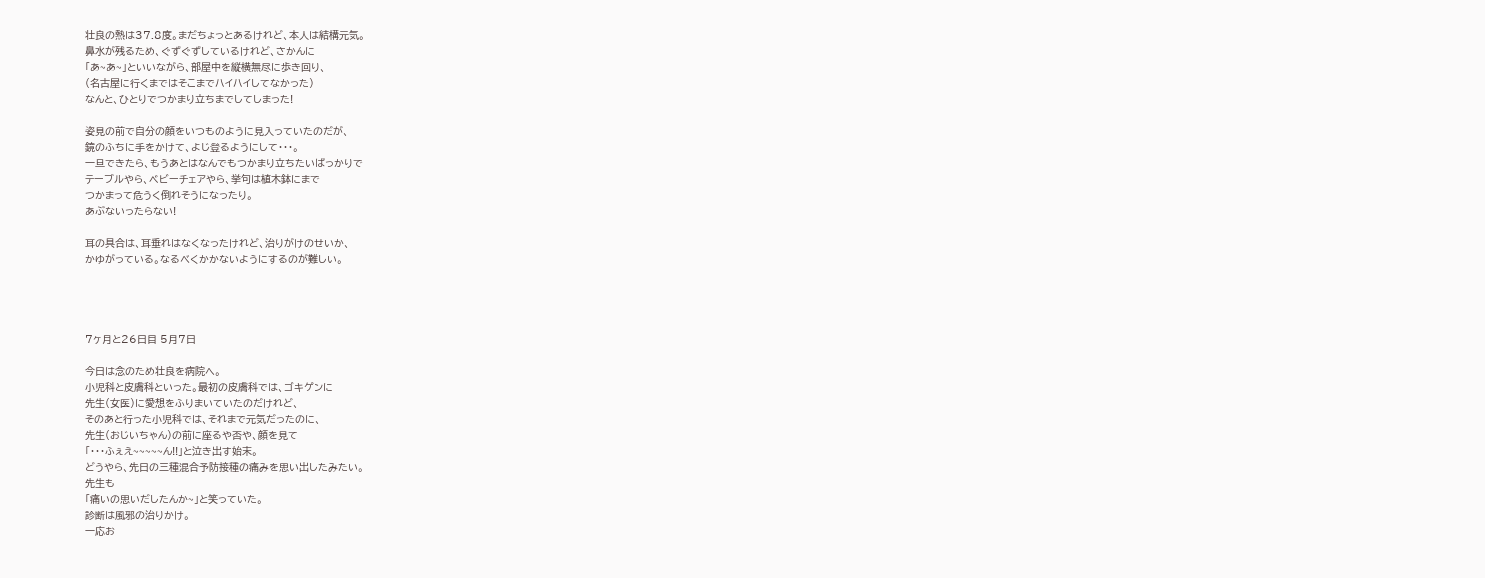壮良の熱は37.8度。まだちょっとあるけれど、本人は結構元気。
鼻水が残るため、ぐずぐずしているけれど、さかんに
「あ~あ~」といいながら、部屋中を縦横無尽に歩き回り、
(名古屋に行くまではそこまでハイハイしてなかった)
なんと、ひとりでつかまり立ちまでしてしまった!

姿見の前で自分の顔をいつものように見入っていたのだが、
鏡のふちに手をかけて、よじ登るようにして・・・。
一旦できたら、もうあとはなんでもつかまり立ちたいばっかりで
テーブルやら、ベビーチェアやら、挙句は植木鉢にまで
つかまって危うく倒れそうになったり。
あぶないったらない!

耳の具合は、耳垂れはなくなったけれど、治りがけのせいか、
かゆがっている。なるべくかかないようにするのが難しい。




7ヶ月と26日目 5月7日

今日は念のため壮良を病院へ。
小児科と皮膚科といった。最初の皮膚科では、ゴキゲンに
先生(女医)に愛想をふりまいていたのだけれど、
そのあと行った小児科では、それまで元気だったのに、
先生(おじいちゃん)の前に座るや否や、顔を見て
「・・・ふぇえ~~~~~ん!!」と泣き出す始末。
どうやら、先日の三種混合予防接種の痛みを思い出したみたい。
先生も
「痛いの思いだしたんか~」と笑っていた。
診断は風邪の治りかけ。
一応お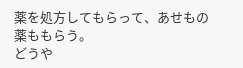薬を処方してもらって、あせもの薬ももらう。
どうや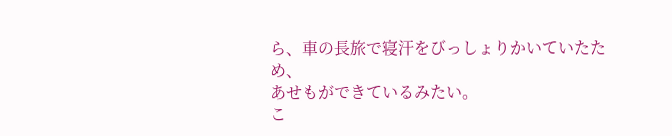ら、車の長旅で寝汗をびっしょりかいていたため、
あせもができているみたい。
こ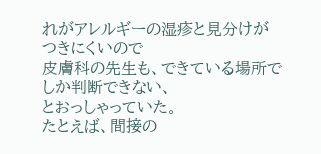れがアレルギーの湿疹と見分けがつきにくいので
皮膚科の先生も、できている場所でしか判断できない、
とおっしゃっていた。
たとえば、間接の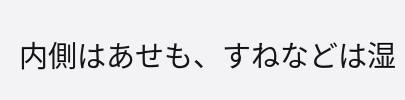内側はあせも、すねなどは湿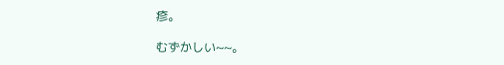疹。

むずかしい~~。